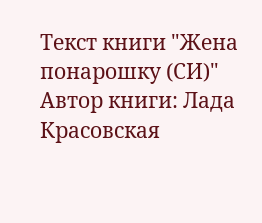Текст книги "Жена понарошку (СИ)"
Автор книги: Лада Красовская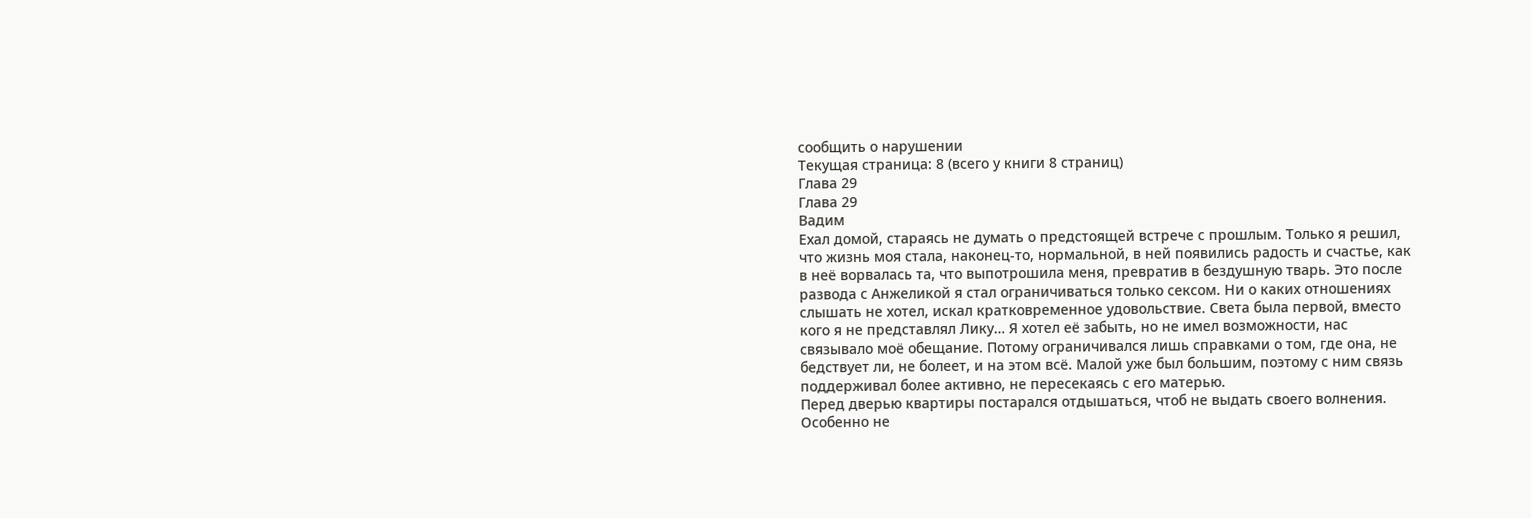сообщить о нарушении
Текущая страница: 8 (всего у книги 8 страниц)
Глава 29
Глава 29
Вадим
Ехал домой, стараясь не думать о предстоящей встрече с прошлым. Только я решил, что жизнь моя стала, наконец-то, нормальной, в ней появились радость и счастье, как в неё ворвалась та, что выпотрошила меня, превратив в бездушную тварь. Это после развода с Анжеликой я стал ограничиваться только сексом. Ни о каких отношениях слышать не хотел, искал кратковременное удовольствие. Света была первой, вместо кого я не представлял Лику… Я хотел её забыть, но не имел возможности, нас связывало моё обещание. Потому ограничивался лишь справками о том, где она, не бедствует ли, не болеет, и на этом всё. Малой уже был большим, поэтому с ним связь поддерживал более активно, не пересекаясь с его матерью.
Перед дверью квартиры постарался отдышаться, чтоб не выдать своего волнения. Особенно не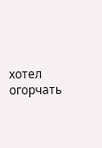хотел огорчать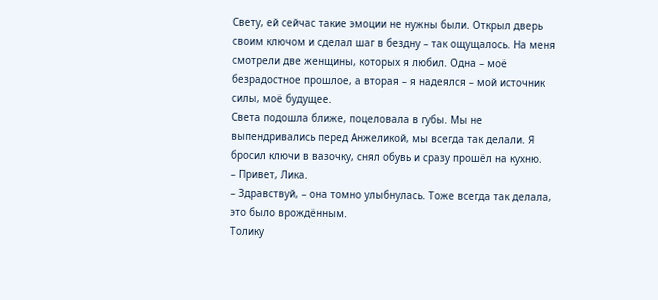Свету, ей сейчас такие эмоции не нужны были. Открыл дверь своим ключом и сделал шаг в бездну – так ощущалось. На меня смотрели две женщины, которых я любил. Одна – моё безрадостное прошлое, а вторая – я надеялся – мой источник силы, моё будущее.
Света подошла ближе, поцеловала в губы. Мы не выпендривались перед Анжеликой, мы всегда так делали. Я бросил ключи в вазочку, снял обувь и сразу прошёл на кухню.
– Привет, Лика.
– Здравствуй, – она томно улыбнулась. Тоже всегда так делала, это было врождённым.
Толику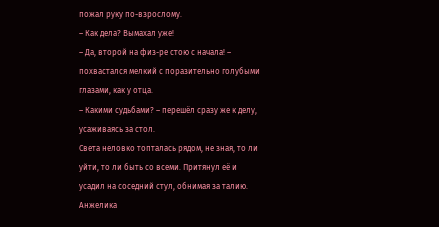пожал руку по-взрослому.
– Как дела? Вымахал уже!
– Да, второй на физ-ре стою с начала! – похвастался мелкий с поразительно голубыми глазами, как у отца.
– Какими судьбами? – перешёл сразу же к делу, усаживаясь за стол.
Света неловко топталась рядом, не зная, то ли уйти, то ли быть со всеми. Притянул её и усадил на соседний стул, обнимая за талию. Анжелика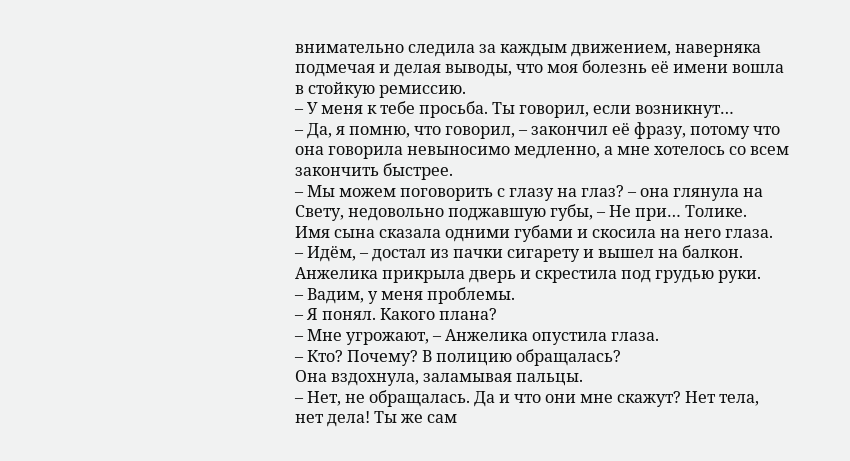внимательно следила за каждым движением, наверняка подмечая и делая выводы, что моя болезнь её имени вошла в стойкую ремиссию.
– У меня к тебе просьба. Ты говорил, если возникнут…
– Да, я помню, что говорил, – закончил её фразу, потому что она говорила невыносимо медленно, а мне хотелось со всем закончить быстрее.
– Мы можем поговорить с глазу на глаз? – она глянула на Свету, недовольно поджавшую губы, – Не при… Толике.
Имя сына сказала одними губами и скосила на него глаза.
– Идём, – достал из пачки сигарету и вышел на балкон.
Анжелика прикрыла дверь и скрестила под грудью руки.
– Вадим, у меня проблемы.
– Я понял. Какого плана?
– Мне угрожают, – Анжелика опустила глаза.
– Кто? Почему? В полицию обращалась?
Она вздохнула, заламывая пальцы.
– Нет, не обращалась. Да и что они мне скажут? Нет тела, нет дела! Ты же сам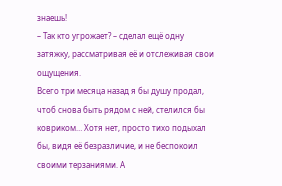знаешь!
– Так кто угрожает? – сделал ещё одну затяжку, рассматривая её и отслеживая свои ощущения.
Всего три месяца назад я бы душу продал, чтоб снова быть рядом с ней, стелился бы ковриком… Хотя нет, просто тихо подыхал бы, видя её безразличие, и не беспокоил своими терзаниями. А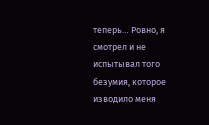теперь… Ровно, я смотрел и не испытывал того безумия, которое изводило меня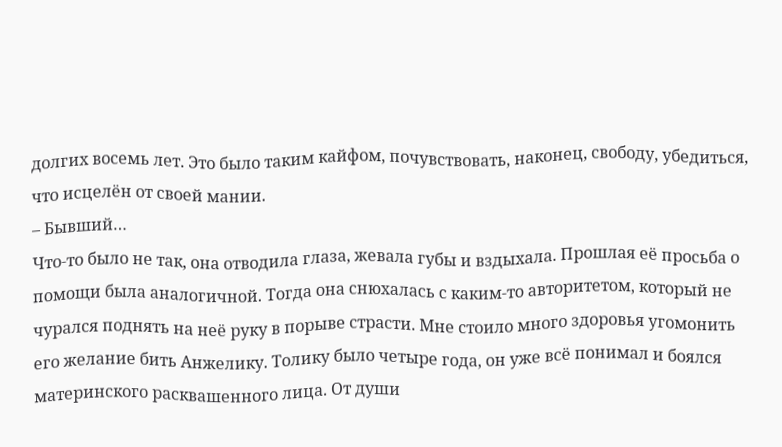долгих восемь лет. Это было таким кайфом, почувствовать, наконец, свободу, убедиться, что исцелён от своей мании.
– Бывший…
Что-то было не так, она отводила глаза, жевала губы и вздыхала. Прошлая её просьба о помощи была аналогичной. Тогда она снюхалась с каким-то авторитетом, который не чурался поднять на неё руку в порыве страсти. Мне стоило много здоровья угомонить его желание бить Анжелику. Толику было четыре года, он уже всё понимал и боялся материнского расквашенного лица. От души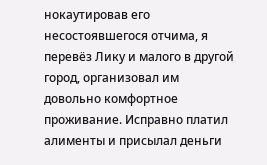нокаутировав его несостоявшегося отчима, я перевёз Лику и малого в другой город, организовал им довольно комфортное проживание. Исправно платил алименты и присылал деньги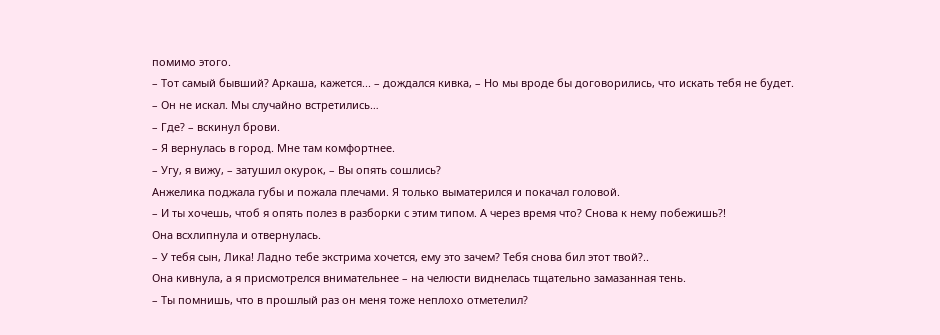помимо этого.
– Тот самый бывший? Аркаша, кажется... – дождался кивка, – Но мы вроде бы договорились, что искать тебя не будет.
– Он не искал. Мы случайно встретились…
– Где? – вскинул брови.
– Я вернулась в город. Мне там комфортнее.
– Угу, я вижу, – затушил окурок, – Вы опять сошлись?
Анжелика поджала губы и пожала плечами. Я только выматерился и покачал головой.
– И ты хочешь, чтоб я опять полез в разборки с этим типом. А через время что? Снова к нему побежишь?!
Она всхлипнула и отвернулась.
– У тебя сын, Лика! Ладно тебе экстрима хочется, ему это зачем? Тебя снова бил этот твой?..
Она кивнула, а я присмотрелся внимательнее – на челюсти виднелась тщательно замазанная тень.
– Ты помнишь, что в прошлый раз он меня тоже неплохо отметелил?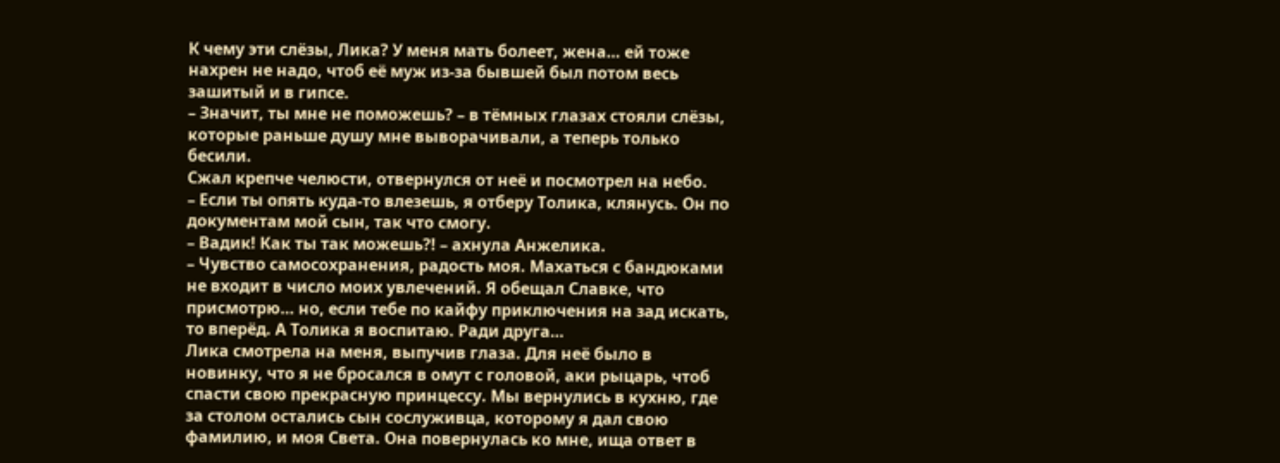К чему эти слёзы, Лика? У меня мать болеет, жена… ей тоже нахрен не надо, чтоб её муж из-за бывшей был потом весь зашитый и в гипсе.
– Значит, ты мне не поможешь? – в тёмных глазах стояли слёзы, которые раньше душу мне выворачивали, а теперь только бесили.
Сжал крепче челюсти, отвернулся от неё и посмотрел на небо.
– Если ты опять куда-то влезешь, я отберу Толика, клянусь. Он по документам мой сын, так что смогу.
– Вадик! Как ты так можешь?! – ахнула Анжелика.
– Чувство самосохранения, радость моя. Махаться с бандюками не входит в число моих увлечений. Я обещал Славке, что присмотрю… но, если тебе по кайфу приключения на зад искать, то вперёд. А Толика я воспитаю. Ради друга…
Лика смотрела на меня, выпучив глаза. Для неё было в новинку, что я не бросался в омут с головой, аки рыцарь, чтоб спасти свою прекрасную принцессу. Мы вернулись в кухню, где за столом остались сын сослуживца, которому я дал свою фамилию, и моя Света. Она повернулась ко мне, ища ответ в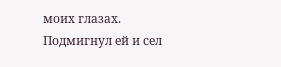моих глазах. Подмигнул ей и сел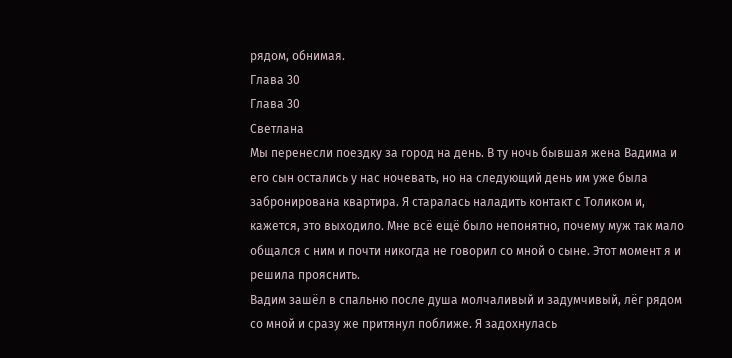рядом, обнимая.
Глава 30
Глава 30
Светлана
Мы перенесли поездку за город на день. В ту ночь бывшая жена Вадима и его сын остались у нас ночевать, но на следующий день им уже была забронирована квартира. Я старалась наладить контакт с Толиком и, кажется, это выходило. Мне всё ещё было непонятно, почему муж так мало общался с ним и почти никогда не говорил со мной о сыне. Этот момент я и решила прояснить.
Вадим зашёл в спальню после душа молчаливый и задумчивый, лёг рядом со мной и сразу же притянул поближе. Я задохнулась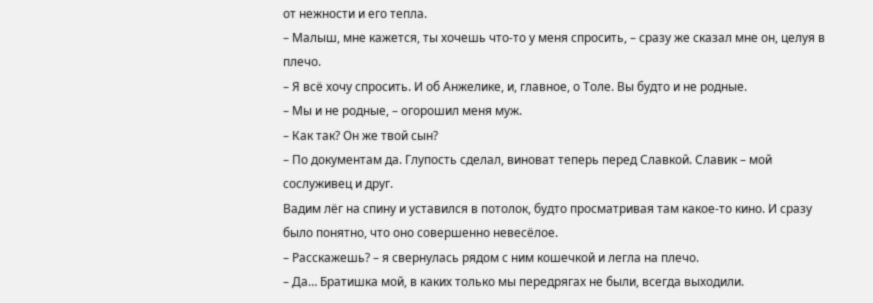от нежности и его тепла.
– Малыш, мне кажется, ты хочешь что-то у меня спросить, – сразу же сказал мне он, целуя в плечо.
– Я всё хочу спросить. И об Анжелике, и, главное, о Толе. Вы будто и не родные.
– Мы и не родные, – огорошил меня муж.
– Как так? Он же твой сын?
– По документам да. Глупость сделал, виноват теперь перед Славкой. Славик – мой сослуживец и друг.
Вадим лёг на спину и уставился в потолок, будто просматривая там какое-то кино. И сразу было понятно, что оно совершенно невесёлое.
– Расскажешь? – я свернулась рядом с ним кошечкой и легла на плечо.
– Да… Братишка мой, в каких только мы передрягах не были, всегда выходили.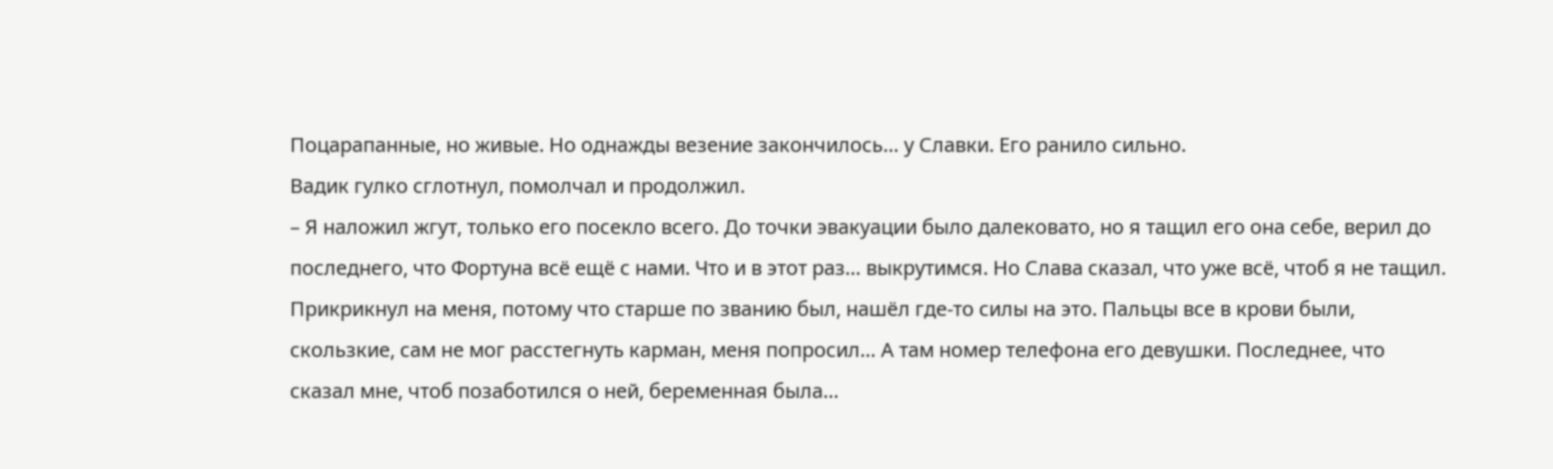Поцарапанные, но живые. Но однажды везение закончилось… у Славки. Его ранило сильно.
Вадик гулко сглотнул, помолчал и продолжил.
– Я наложил жгут, только его посекло всего. До точки эвакуации было далековато, но я тащил его она себе, верил до последнего, что Фортуна всё ещё с нами. Что и в этот раз… выкрутимся. Но Слава сказал, что уже всё, чтоб я не тащил. Прикрикнул на меня, потому что старше по званию был, нашёл где-то силы на это. Пальцы все в крови были, скользкие, сам не мог расстегнуть карман, меня попросил… А там номер телефона его девушки. Последнее, что сказал мне, чтоб позаботился о ней, беременная была…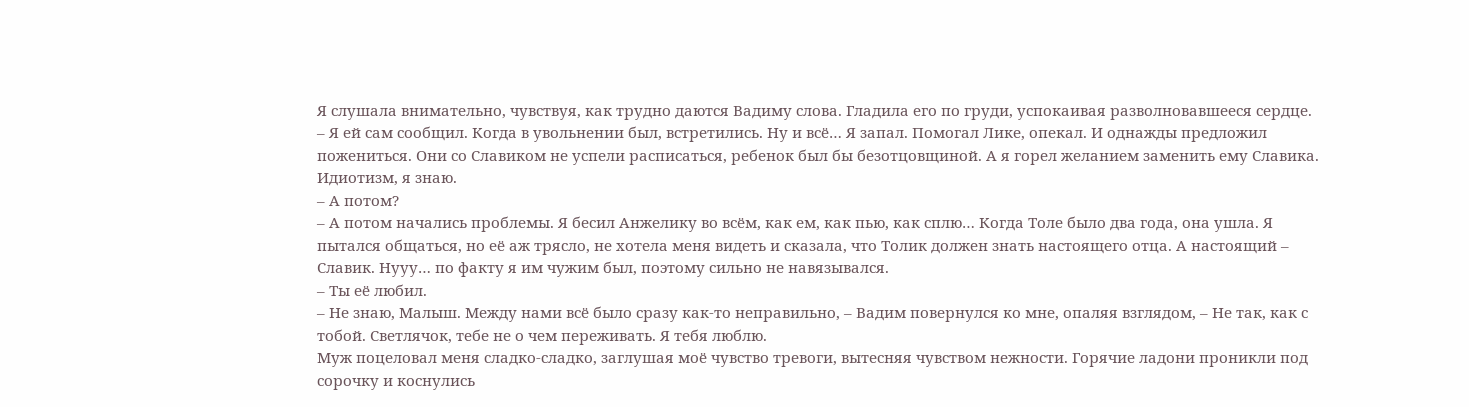Я слушала внимательно, чувствуя, как трудно даются Вадиму слова. Гладила его по груди, успокаивая разволновавшееся сердце.
– Я ей сам сообщил. Когда в увольнении был, встретились. Ну и всё… Я запал. Помогал Лике, опекал. И однажды предложил пожениться. Они со Славиком не успели расписаться, ребенок был бы безотцовщиной. А я горел желанием заменить ему Славика. Идиотизм, я знаю.
– А потом?
– А потом начались проблемы. Я бесил Анжелику во всём, как ем, как пью, как сплю… Когда Толе было два года, она ушла. Я пытался общаться, но её аж трясло, не хотела меня видеть и сказала, что Толик должен знать настоящего отца. А настоящий – Славик. Нууу… по факту я им чужим был, поэтому сильно не навязывался.
– Ты её любил.
– Не знаю, Малыш. Между нами всё было сразу как-то неправильно, – Вадим повернулся ко мне, опаляя взглядом, – Не так, как с тобой. Светлячок, тебе не о чем переживать. Я тебя люблю.
Муж поцеловал меня сладко-сладко, заглушая моё чувство тревоги, вытесняя чувством нежности. Горячие ладони проникли под сорочку и коснулись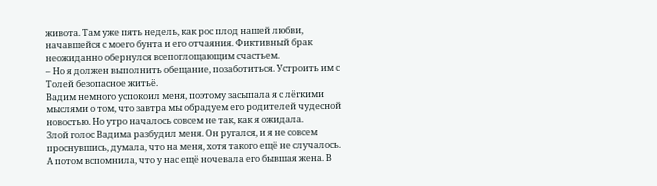живота. Там уже пять недель, как рос плод нашей любви, начавшейся с моего бунта и его отчаяния. Фиктивный брак неожиданно обернулся всепоглощающим счастьем.
– Но я должен выполнить обещание, позаботиться. Устроить им с Толей безопасное житьё.
Вадим немного успокоил меня, поэтому засыпала я с лёгкими мыслями о том, что завтра мы обрадуем его родителей чудесной новостью. Но утро началось совсем не так, как я ожидала.
Злой голос Вадима разбудил меня. Он ругался, и я не совсем проснувшись, думала, что на меня, хотя такого ещё не случалось. А потом вспомнила, что у нас ещё ночевала его бывшая жена. В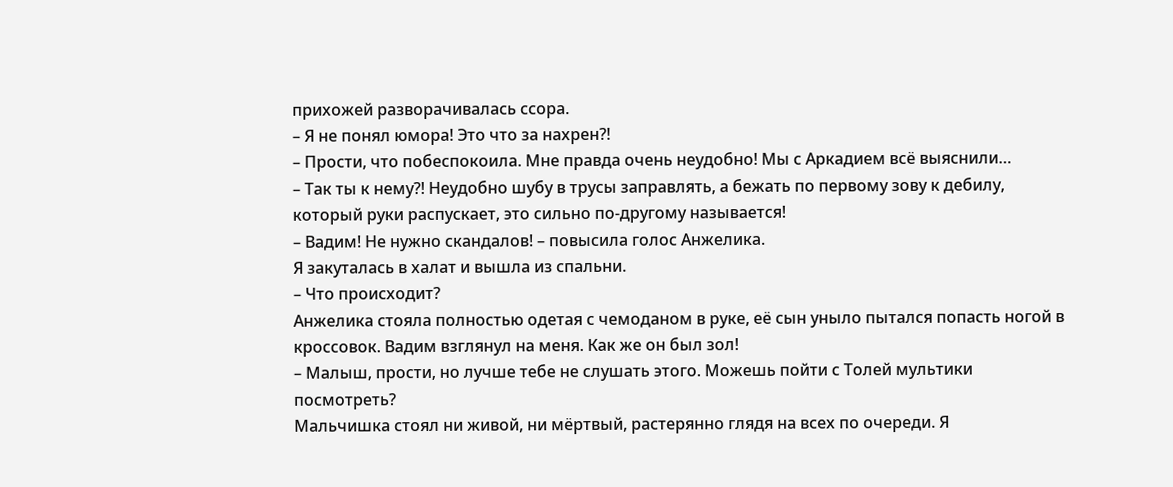прихожей разворачивалась ссора.
– Я не понял юмора! Это что за нахрен?!
– Прости, что побеспокоила. Мне правда очень неудобно! Мы с Аркадием всё выяснили…
– Так ты к нему?! Неудобно шубу в трусы заправлять, а бежать по первому зову к дебилу, который руки распускает, это сильно по-другому называется!
– Вадим! Не нужно скандалов! – повысила голос Анжелика.
Я закуталась в халат и вышла из спальни.
– Что происходит?
Анжелика стояла полностью одетая с чемоданом в руке, её сын уныло пытался попасть ногой в кроссовок. Вадим взглянул на меня. Как же он был зол!
– Малыш, прости, но лучше тебе не слушать этого. Можешь пойти с Толей мультики посмотреть?
Мальчишка стоял ни живой, ни мёртвый, растерянно глядя на всех по очереди. Я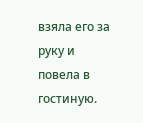взяла его за руку и повела в гостиную.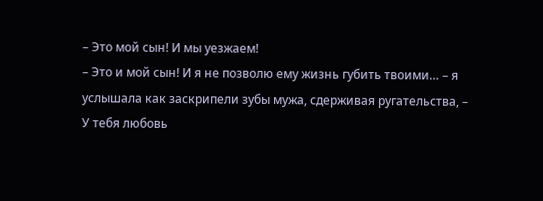– Это мой сын! И мы уезжаем!
– Это и мой сын! И я не позволю ему жизнь губить твоими… – я услышала как заскрипели зубы мужа, сдерживая ругательства, – У тебя любовь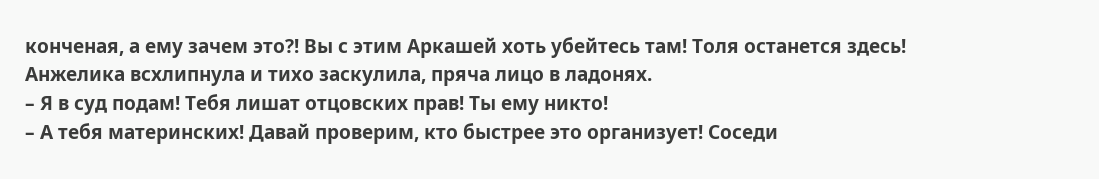конченая, а ему зачем это?! Вы с этим Аркашей хоть убейтесь там! Толя останется здесь!
Анжелика всхлипнула и тихо заскулила, пряча лицо в ладонях.
– Я в суд подам! Тебя лишат отцовских прав! Ты ему никто!
– А тебя материнских! Давай проверим, кто быстрее это организует! Соседи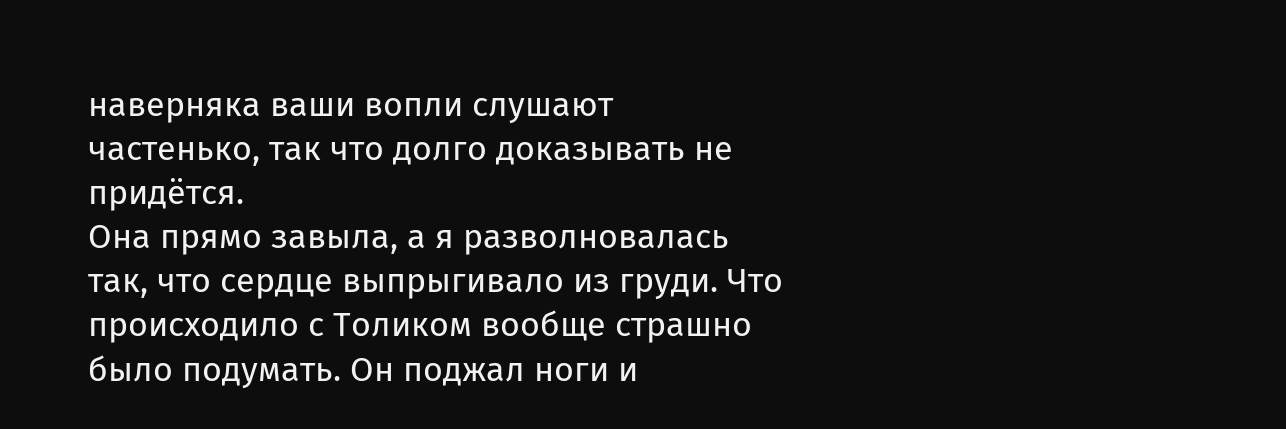наверняка ваши вопли слушают частенько, так что долго доказывать не придётся.
Она прямо завыла, а я разволновалась так, что сердце выпрыгивало из груди. Что происходило с Толиком вообще страшно было подумать. Он поджал ноги и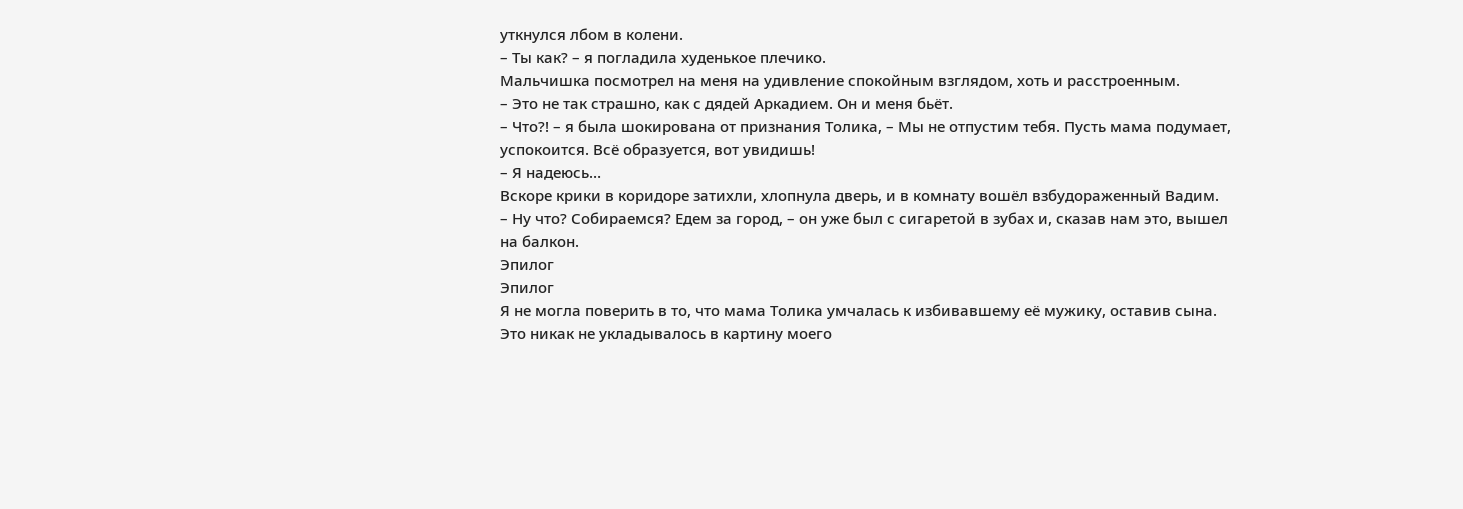уткнулся лбом в колени.
– Ты как? – я погладила худенькое плечико.
Мальчишка посмотрел на меня на удивление спокойным взглядом, хоть и расстроенным.
– Это не так страшно, как с дядей Аркадием. Он и меня бьёт.
– Что?! – я была шокирована от признания Толика, – Мы не отпустим тебя. Пусть мама подумает, успокоится. Всё образуется, вот увидишь!
– Я надеюсь…
Вскоре крики в коридоре затихли, хлопнула дверь, и в комнату вошёл взбудораженный Вадим.
– Ну что? Собираемся? Едем за город, – он уже был с сигаретой в зубах и, сказав нам это, вышел на балкон.
Эпилог
Эпилог
Я не могла поверить в то, что мама Толика умчалась к избивавшему её мужику, оставив сына. Это никак не укладывалось в картину моего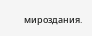мироздания.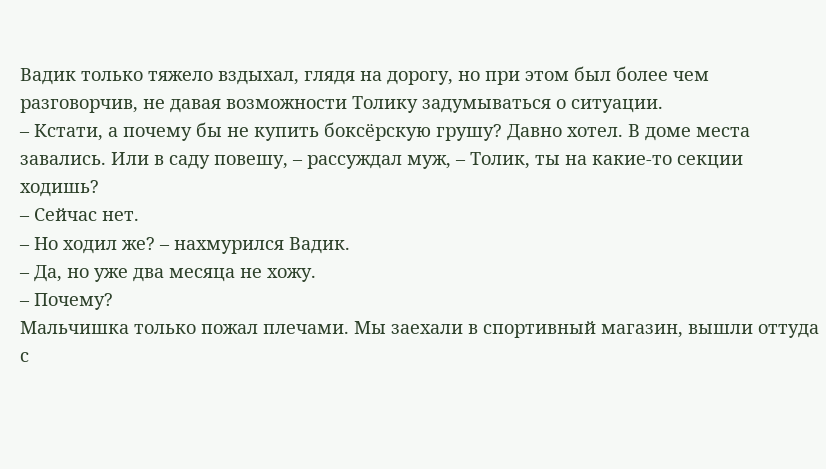Вадик только тяжело вздыхал, глядя на дорогу, но при этом был более чем разговорчив, не давая возможности Толику задумываться о ситуации.
– Кстати, а почему бы не купить боксёрскую грушу? Давно хотел. В доме места завались. Или в саду повешу, – рассуждал муж, – Толик, ты на какие-то секции ходишь?
– Сейчас нет.
– Но ходил же? – нахмурился Вадик.
– Да, но уже два месяца не хожу.
– Почему?
Мальчишка только пожал плечами. Мы заехали в спортивный магазин, вышли оттуда с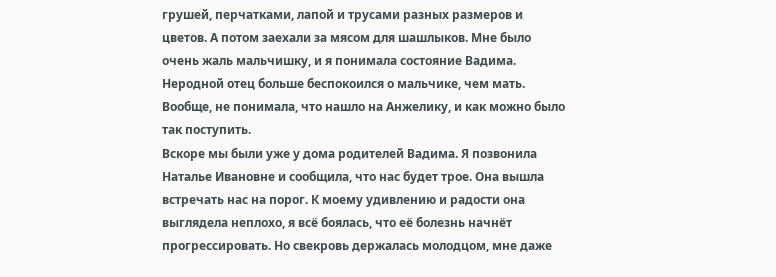грушей, перчатками, лапой и трусами разных размеров и цветов. А потом заехали за мясом для шашлыков. Мне было очень жаль мальчишку, и я понимала состояние Вадима. Неродной отец больше беспокоился о мальчике, чем мать. Вообще, не понимала, что нашло на Анжелику, и как можно было так поступить.
Вскоре мы были уже у дома родителей Вадима. Я позвонила Наталье Ивановне и сообщила, что нас будет трое. Она вышла встречать нас на порог. К моему удивлению и радости она выглядела неплохо, я всё боялась, что её болезнь начнёт прогрессировать. Но свекровь держалась молодцом, мне даже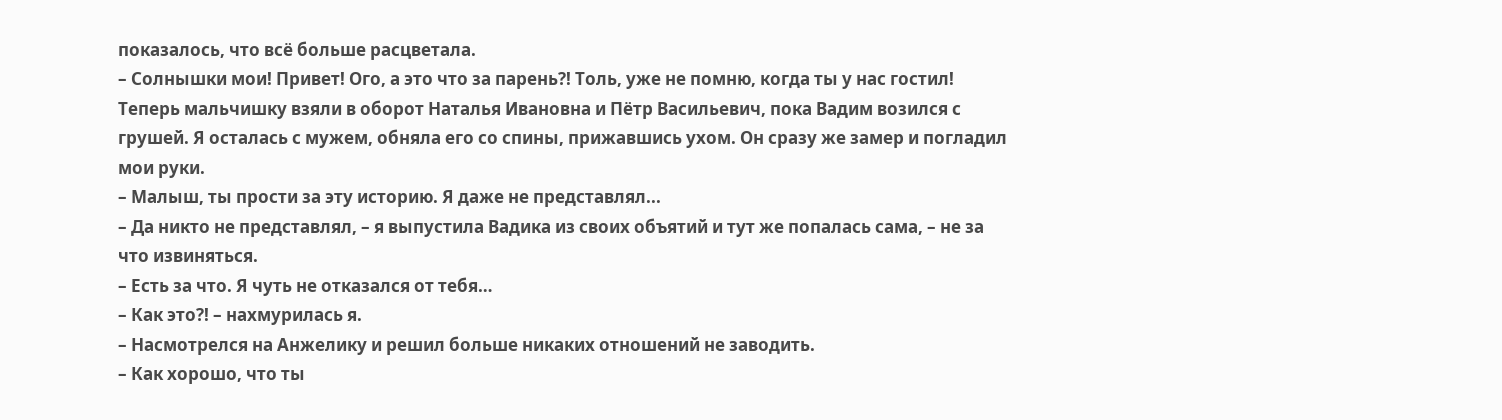показалось, что всё больше расцветала.
– Солнышки мои! Привет! Ого, а это что за парень?! Толь, уже не помню, когда ты у нас гостил!
Теперь мальчишку взяли в оборот Наталья Ивановна и Пётр Васильевич, пока Вадим возился с грушей. Я осталась с мужем, обняла его со спины, прижавшись ухом. Он сразу же замер и погладил мои руки.
– Малыш, ты прости за эту историю. Я даже не представлял...
– Да никто не представлял, – я выпустила Вадика из своих объятий и тут же попалась сама, – не за что извиняться.
– Есть за что. Я чуть не отказался от тебя…
– Как это?! – нахмурилась я.
– Насмотрелся на Анжелику и решил больше никаких отношений не заводить.
– Как хорошо, что ты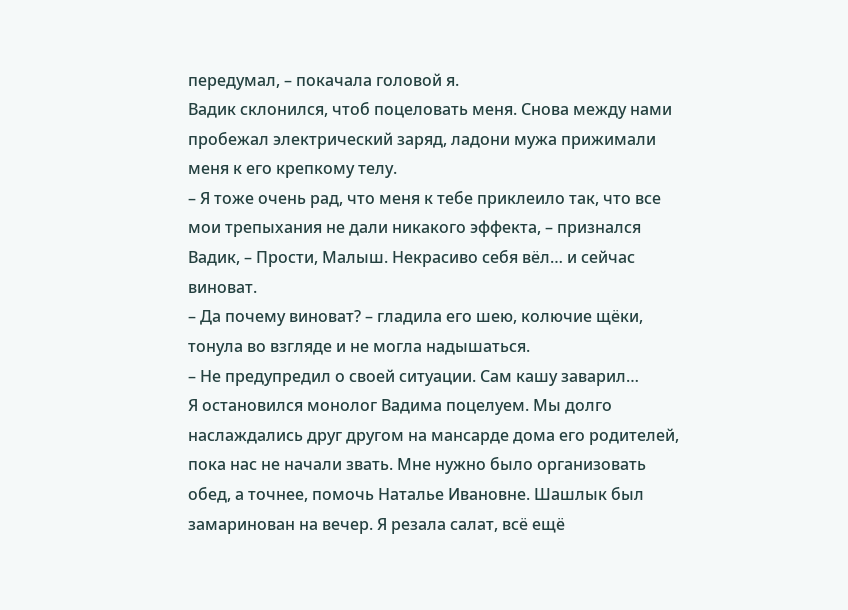передумал, – покачала головой я.
Вадик склонился, чтоб поцеловать меня. Снова между нами пробежал электрический заряд, ладони мужа прижимали меня к его крепкому телу.
– Я тоже очень рад, что меня к тебе приклеило так, что все мои трепыхания не дали никакого эффекта, – признался Вадик, – Прости, Малыш. Некрасиво себя вёл… и сейчас виноват.
– Да почему виноват? – гладила его шею, колючие щёки, тонула во взгляде и не могла надышаться.
– Не предупредил о своей ситуации. Сам кашу заварил…
Я остановился монолог Вадима поцелуем. Мы долго наслаждались друг другом на мансарде дома его родителей, пока нас не начали звать. Мне нужно было организовать обед, а точнее, помочь Наталье Ивановне. Шашлык был замаринован на вечер. Я резала салат, всё ещё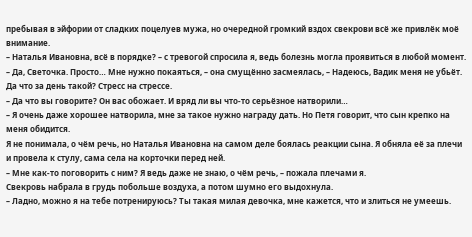пребывая в эйфории от сладких поцелуев мужа, но очередной громкий вздох свекрови всё же привлёк моё внимание.
– Наталья Ивановна, всё в порядке? – с тревогой спросила я, ведь болезнь могла проявиться в любой момент.
– Да, Светочка. Просто… Мне нужно покаяться, – она смущённо засмеялась, – Надеюсь, Вадик меня не убьёт.
Да что за день такой? Стресс на стрессе.
– Да что вы говорите? Он вас обожает. И вряд ли вы что-то серьёзное натворили…
– Я очень даже хорошее натворила, мне за такое нужно награду дать. Но Петя говорит, что сын крепко на меня обидится.
Я не понимала, о чём речь, но Наталья Ивановна на самом деле боялась реакции сына. Я обняла её за плечи и провела к стулу, сама села на корточки перед ней.
– Мне как-то поговорить с ним? Я ведь даже не знаю, о чём речь, – пожала плечами я.
Свекровь набрала в грудь побольше воздуха, а потом шумно его выдохнула.
– Ладно, можно я на тебе потренируюсь? Ты такая милая девочка, мне кажется, что и злиться не умеешь.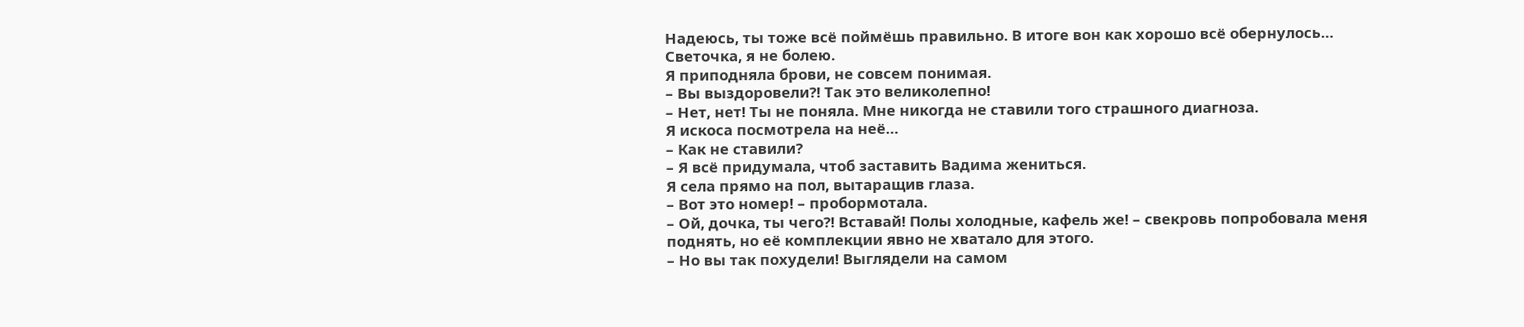Надеюсь, ты тоже всё поймёшь правильно. В итоге вон как хорошо всё обернулось… Светочка, я не болею.
Я приподняла брови, не совсем понимая.
– Вы выздоровели?! Так это великолепно!
– Нет, нет! Ты не поняла. Мне никогда не ставили того страшного диагноза.
Я искоса посмотрела на неё…
– Как не ставили?
– Я всё придумала, чтоб заставить Вадима жениться.
Я села прямо на пол, вытаращив глаза.
– Вот это номер! – пробормотала.
– Ой, дочка, ты чего?! Вставай! Полы холодные, кафель же! – свекровь попробовала меня поднять, но её комплекции явно не хватало для этого.
– Но вы так похудели! Выглядели на самом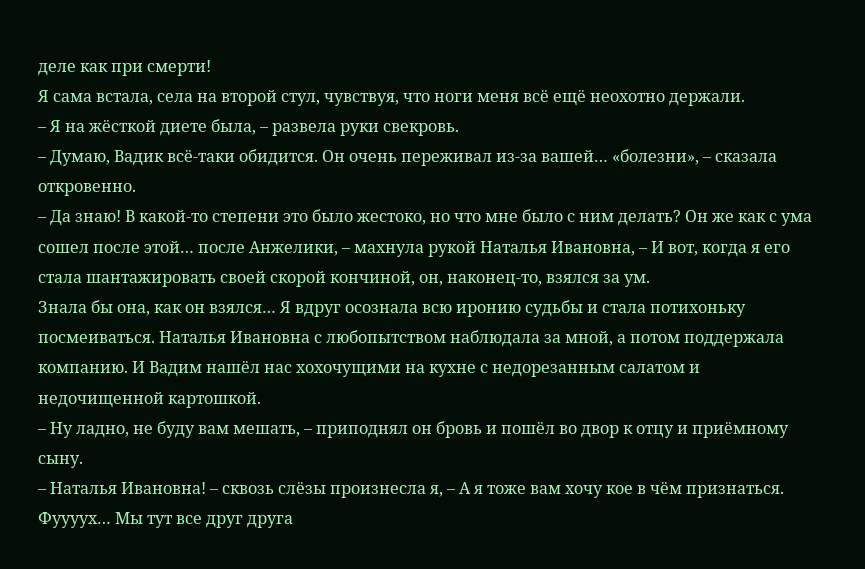деле как при смерти!
Я сама встала, села на второй стул, чувствуя, что ноги меня всё ещё неохотно держали.
– Я на жёсткой диете была, – развела руки свекровь.
– Думаю, Вадик всё-таки обидится. Он очень переживал из-за вашей… «болезни», – сказала откровенно.
– Да знаю! В какой-то степени это было жестоко, но что мне было с ним делать? Он же как с ума сошел после этой… после Анжелики, – махнула рукой Наталья Ивановна, – И вот, когда я его стала шантажировать своей скорой кончиной, он, наконец-то, взялся за ум.
Знала бы она, как он взялся… Я вдруг осознала всю иронию судьбы и стала потихоньку посмеиваться. Наталья Ивановна с любопытством наблюдала за мной, а потом поддержала компанию. И Вадим нашёл нас хохочущими на кухне с недорезанным салатом и недочищенной картошкой.
– Ну ладно, не буду вам мешать, – приподнял он бровь и пошёл во двор к отцу и приёмному сыну.
– Наталья Ивановна! – сквозь слёзы произнесла я, – А я тоже вам хочу кое в чём признаться. Фуууух… Мы тут все друг друга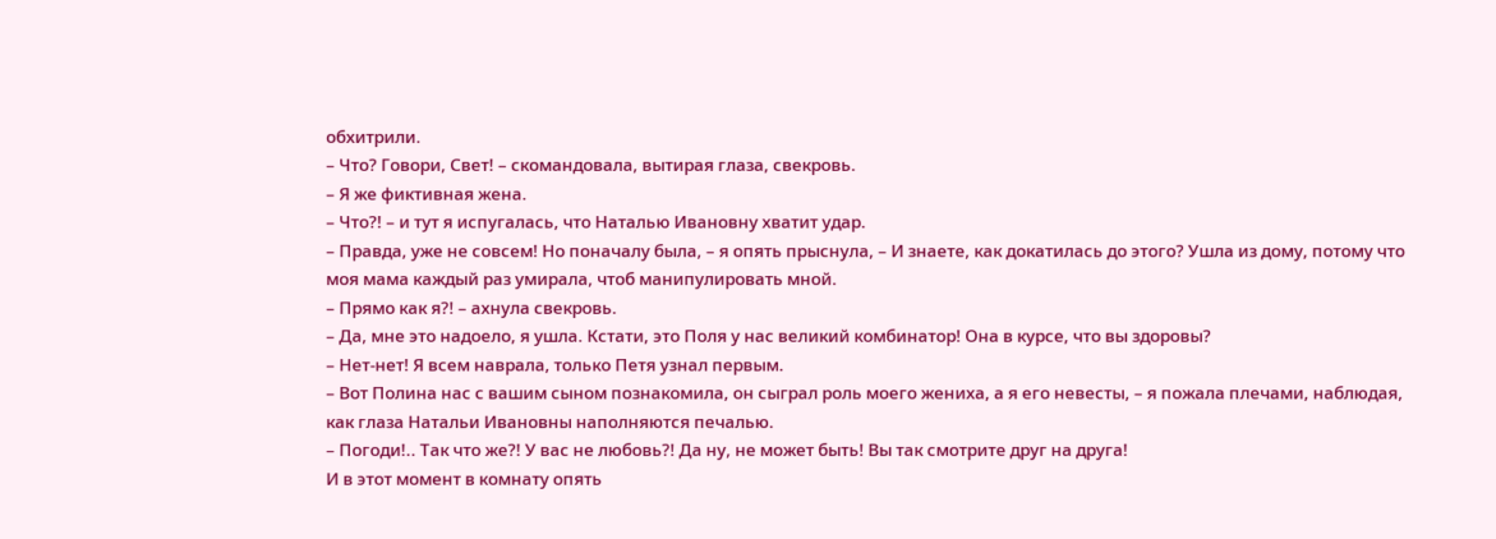обхитрили.
– Что? Говори, Свет! – скомандовала, вытирая глаза, свекровь.
– Я же фиктивная жена.
– Что?! – и тут я испугалась, что Наталью Ивановну хватит удар.
– Правда, уже не совсем! Но поначалу была, – я опять прыснула, – И знаете, как докатилась до этого? Ушла из дому, потому что моя мама каждый раз умирала, чтоб манипулировать мной.
– Прямо как я?! – ахнула свекровь.
– Да, мне это надоело, я ушла. Кстати, это Поля у нас великий комбинатор! Она в курсе, что вы здоровы?
– Нет-нет! Я всем наврала, только Петя узнал первым.
– Вот Полина нас с вашим сыном познакомила, он сыграл роль моего жениха, а я его невесты, – я пожала плечами, наблюдая, как глаза Натальи Ивановны наполняются печалью.
– Погоди!.. Так что же?! У вас не любовь?! Да ну, не может быть! Вы так смотрите друг на друга!
И в этот момент в комнату опять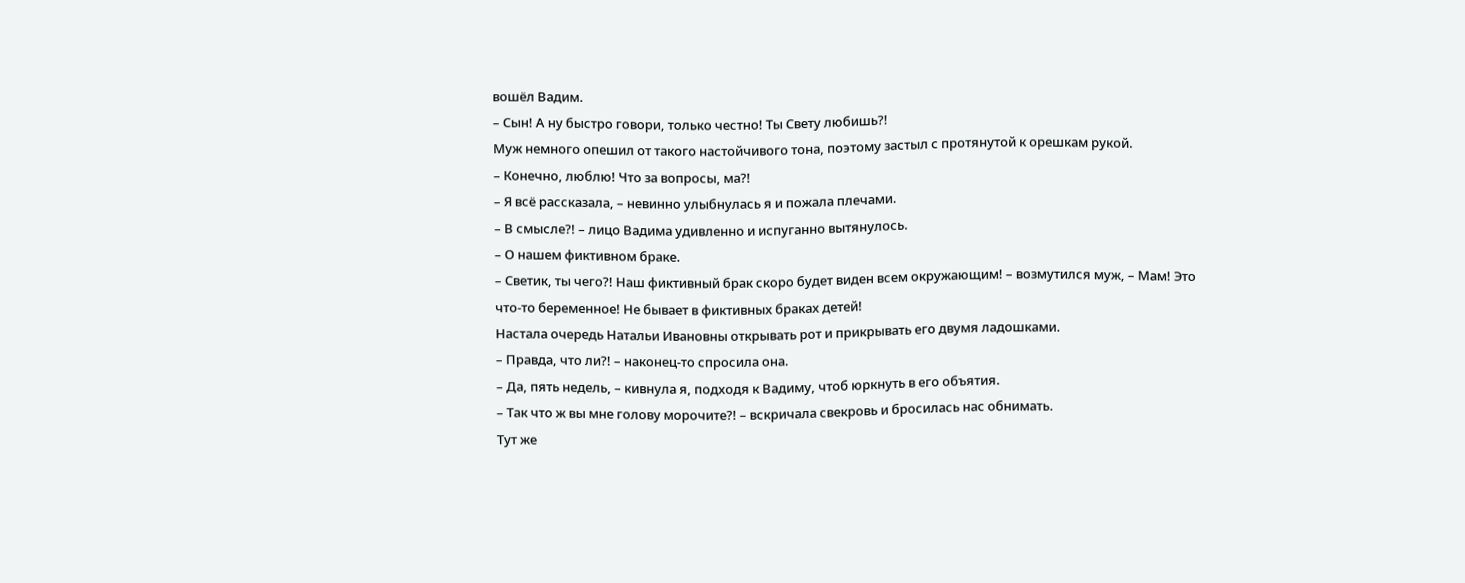вошёл Вадим.
– Сын! А ну быстро говори, только честно! Ты Свету любишь?!
Муж немного опешил от такого настойчивого тона, поэтому застыл с протянутой к орешкам рукой.
– Конечно, люблю! Что за вопросы, ма?!
– Я всё рассказала, – невинно улыбнулась я и пожала плечами.
– В смысле?! – лицо Вадима удивленно и испуганно вытянулось.
– О нашем фиктивном браке.
– Светик, ты чего?! Наш фиктивный брак скоро будет виден всем окружающим! – возмутился муж, – Мам! Это что-то беременное! Не бывает в фиктивных браках детей!
Настала очередь Натальи Ивановны открывать рот и прикрывать его двумя ладошками.
– Правда, что ли?! – наконец-то спросила она.
– Да, пять недель, – кивнула я, подходя к Вадиму, чтоб юркнуть в его объятия.
– Так что ж вы мне голову морочите?! – вскричала свекровь и бросилась нас обнимать.
Тут же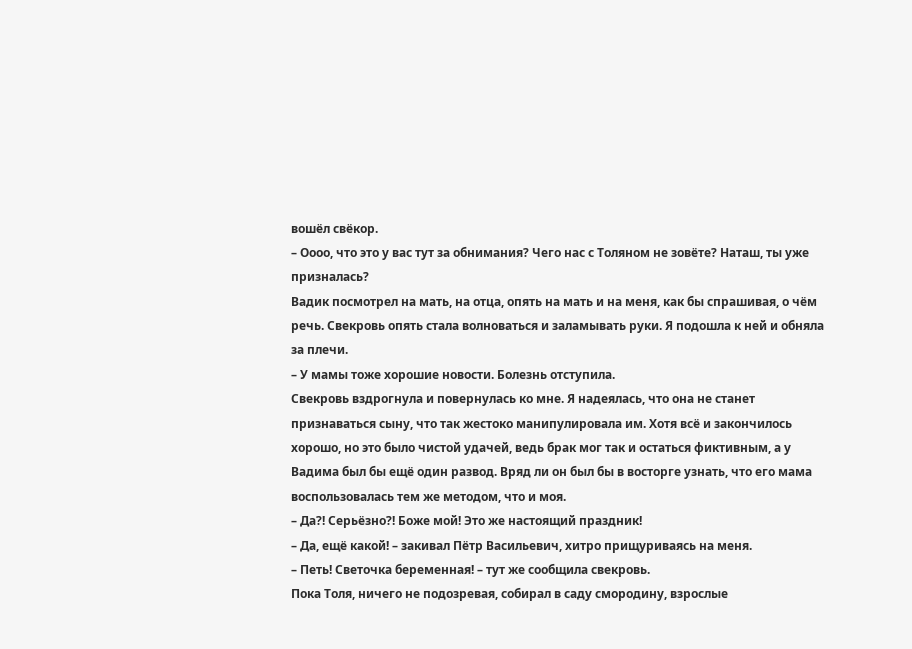вошёл свёкор.
– Оооо, что это у вас тут за обнимания? Чего нас с Толяном не зовёте? Наташ, ты уже призналась?
Вадик посмотрел на мать, на отца, опять на мать и на меня, как бы спрашивая, о чём речь. Свекровь опять стала волноваться и заламывать руки. Я подошла к ней и обняла за плечи.
– У мамы тоже хорошие новости. Болезнь отступила.
Свекровь вздрогнула и повернулась ко мне. Я надеялась, что она не станет признаваться сыну, что так жестоко манипулировала им. Хотя всё и закончилось хорошо, но это было чистой удачей, ведь брак мог так и остаться фиктивным, а у Вадима был бы ещё один развод. Вряд ли он был бы в восторге узнать, что его мама воспользовалась тем же методом, что и моя.
– Да?! Серьёзно?! Боже мой! Это же настоящий праздник!
– Да, ещё какой! – закивал Пётр Васильевич, хитро прищуриваясь на меня.
– Петь! Светочка беременная! – тут же сообщила свекровь.
Пока Толя, ничего не подозревая, собирал в саду смородину, взрослые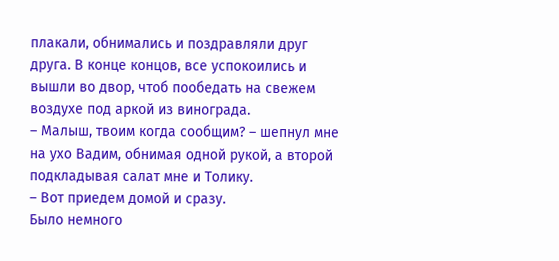плакали, обнимались и поздравляли друг друга. В конце концов, все успокоились и вышли во двор, чтоб пообедать на свежем воздухе под аркой из винограда.
– Малыш, твоим когда сообщим? – шепнул мне на ухо Вадим, обнимая одной рукой, а второй подкладывая салат мне и Толику.
– Вот приедем домой и сразу.
Было немного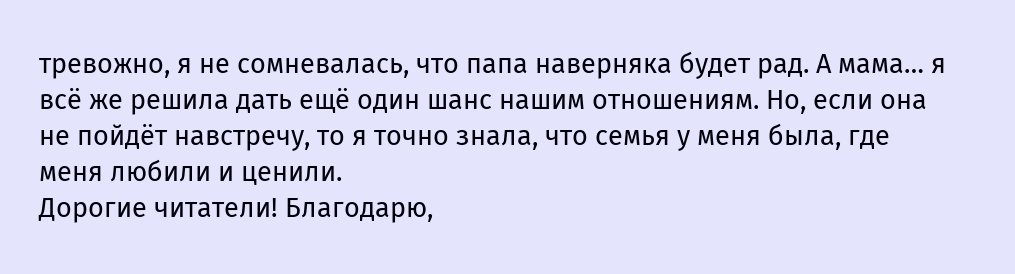тревожно, я не сомневалась, что папа наверняка будет рад. А мама… я всё же решила дать ещё один шанс нашим отношениям. Но, если она не пойдёт навстречу, то я точно знала, что семья у меня была, где меня любили и ценили.
Дорогие читатели! Благодарю,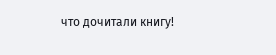что дочитали книгу!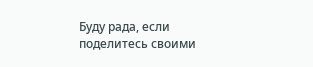Буду рада, если поделитесь своими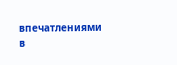впечатлениями в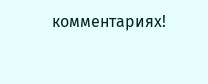комментариях!